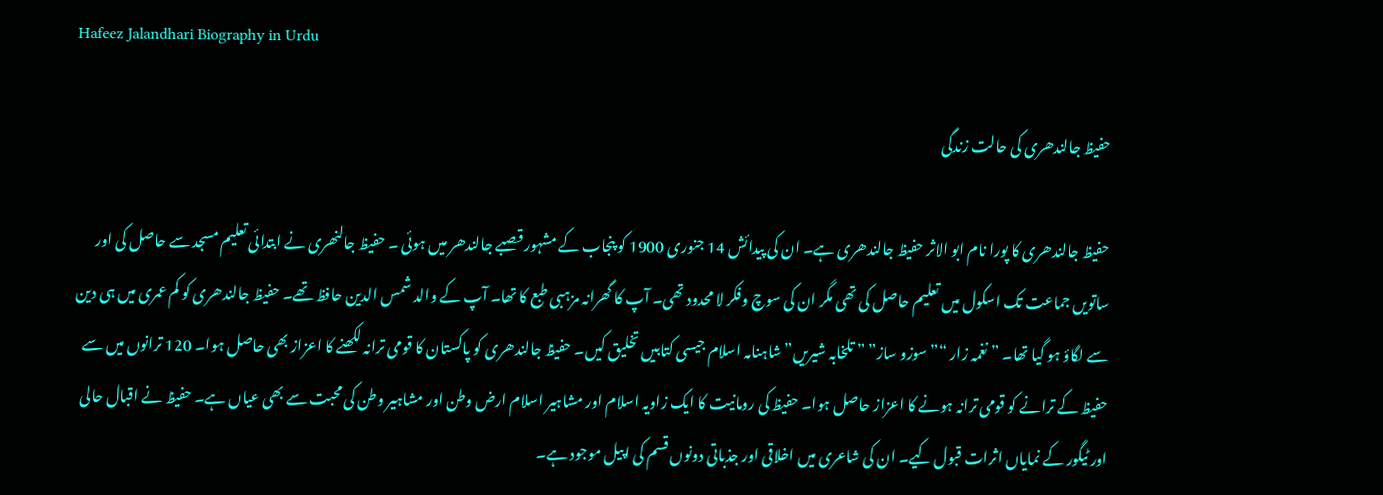Hafeez Jalandhari Biography in Urdu

حفیظ جالندھری کی حالت زندگی

حفیظ جالندھری کا پورا نام ابو الاثر حفیظ جالندھری ہے۔ ان کی پیدائش 14 جنوری 1900 کو پنجاب کے مشہور قصبے جالندھر میں ہوئی ۔ حفیظ جالنھری نے ابتدائی تعلیم مسجد سے حاصل کی اور ساتویں جماعت تک اسکول میں تعلیم حاصل کی تھی مگر ان کی سوچ وفکر لا محدود تھی۔ آپ کا گھرانہ مزہبی طبع کا تھا۔ آپ کے والد شمس الدین حافظ تھے۔ حفیظ جالندھری کو کم عمری میں ہی دین سے لگاؤ ہو گیا تھا۔ ” نغمہ زار “” سوزو ساز” ” تلخابہ شیریں” شاہنامہ اسلام جیسی کتابیں تخلیق کیں۔ حفیظ جالندھری کو پاکستان کا قومی ترانہ لکھنے کا اعزاز بھی حاصل ہوا۔ 120 ترانوں میں سے حفیظ کے ترانے کو قومی ترانہ ہونے کا اعزاز حاصل ہوا۔ حفیظ کی رومانیت کا ایک زاویہ اسلام اور مشاہیر اسلام ارض وطن اور مشاہیر وطن کی محبت سے بھی عیاں ہے۔ حفیظ نے اقبال حالی اور ٹیگور کے نمایاں اثرات قبول کیے۔ ان کی شاعری میں اخلاقی اور جذباتی دونوں قسم کی اپیل موجود ہے۔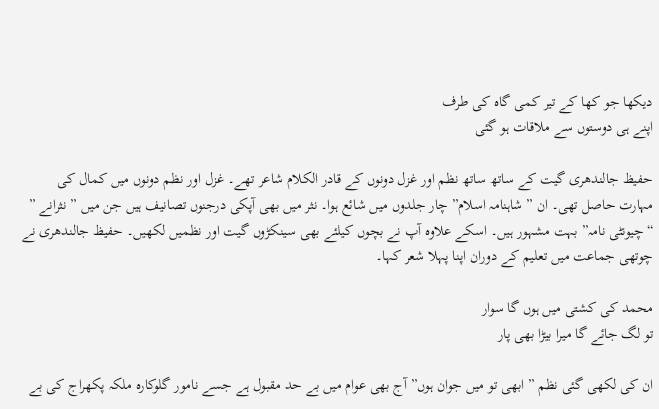دیکھا جو کھا کے تیر کمی گاہ کی طرف
اپنے ہی دوستوں سے ملاقات ہو گئی

حفیظ جالندھری گیت کے ساتھ ساتھ نظم اور غزل دونوں کے قادر الکلام شاعر تھے۔ غزل اور نظم دونوں میں کمال کی مہارت حاصل تھی۔ ان ” شاہنامہ اسلام” چار جلدوں میں شائع ہوا۔ نثر میں بھی آپکی درجنوں تصانیف ہیں جن میں ” نثرانے ” “چیونٹی نامہ” بہت مشہور ہیں۔ اسکے علاوہ آپ نے بچوں کیلئے بھی سینکڑوں گیت اور نظمیں لکھیں۔ حفیظ جالندھری نے چوتھی جماعت میں تعلیم کے دوران اپنا پہلا شعر کہا۔

محمد کی کشتی میں ہوں گا سوار
تو لگ جائے گا میرا بیڑا بھی پار

ان کی لکھی گئی نظم ” ابھی تو میں جوان ہوں” آج بھی عوام میں بے حد مقبول ہے جسے نامور گلوکارہ ملکہ پکھراج کی بے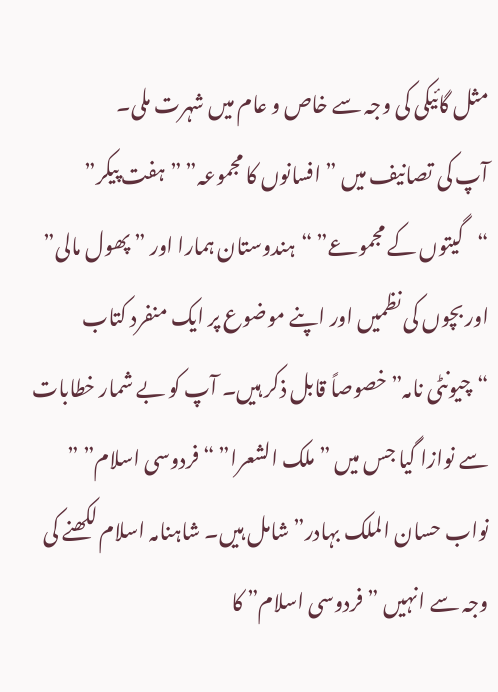مثل گائیکی کی وجہ سے خاص و عام میں شہرت ملی۔
آپ کی تصانیف میں ” افسانوں کا مجموعہ” ” ہفت پیکر” “گیتوں کے مجموعے” “ہندوستان ہمارا اور ” پھول مالی” اور بچوں کی نظمیں اور اپنے موضوع پر ایک منفرد کتاب “چیونٹی نامہ” خصوصاً قابل ذکر ہیں۔ آپ کو بے شمار خطابات سے نوازا گیا جس میں ” ملک الشعرا” “فردوسی اسلام” ” نواب حسان الملک بہادر” شامل ہیں۔ شاہنامہ اسلام لکھنے کی وجہ سے انہیں ” فردوسی اسلام” کا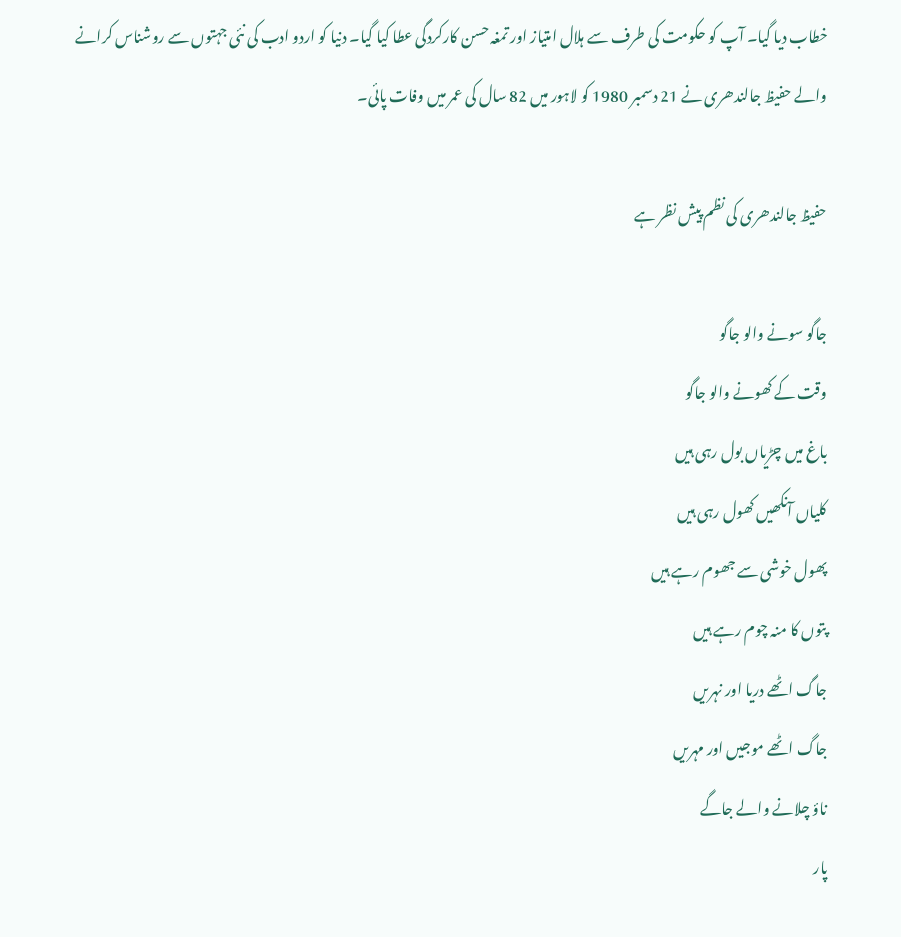خطاب دیا گیا۔ آپ کو حکومت کی طرف سے ہلال امتیاز اور تمغہ حسن کارکردگی عطا کیا گیا۔ دنیا کو اردو ادب کی نئی جہتوں سے روشناس کرانے والے حفیظ جالندھری نے 21 دسمبر 1980 کو لاہور میں 82 سال کی عمر میں وفات پائی۔

حفیظ جالندھری کی نظم پیش نظر ہے

جاگو سونے والو جاگو
وقت کے کھونے والو جاگو
باغ میں چڑیاں بول رہی ہیں
کلیاں آنکھیں کھول رہی ہیں
پھول خوشی سے جھوم رہے ہیں
پتوں کا منہ چوم رہے ہیں
جاگ اٹھے دریا اور نہریں
جاگ اٹھے موجیں اور مہریں
ناؤ چلانے والے جاگے
پار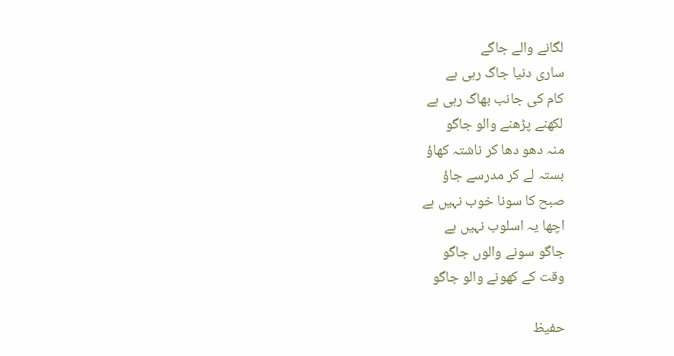لگانے والے جاگے
ساری دنیا جاگ رہی ہے
کام کی جانب بھاگ رہی ہے
لکھنے پڑھنے والو جاگو
منہ دھو دھا کر ناشتہ کھاؤ
بستہ لے کر مدرسے جاؤ
صبح کا سونا خوب نہیں ہے
اچھا یہ اسلوب نہیں ہے
جاگو سونے والوں جاگو
وقت کے کھونے والو جاگو

حفیظ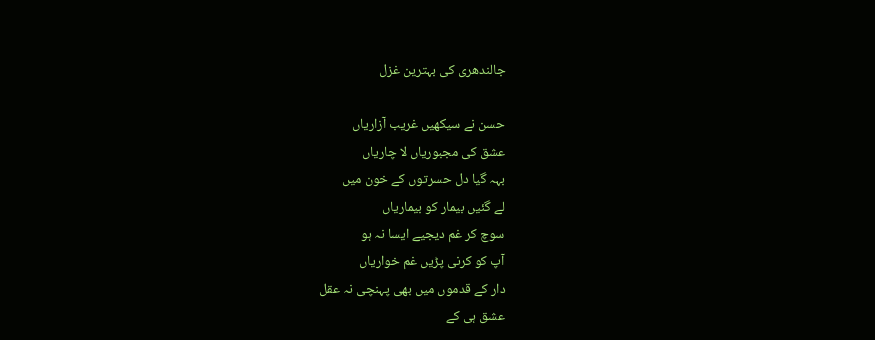جالندھری کی بہترین غزل

حسن نے سیکھیں غریب آزاریاں
عشق کی مجبوریاں لا چاریاں
بہہ گیا دل حسرتوں کے خون میں
لے گئیں بیمار کو بیماریاں
سوچ کر غم دیجیے ایسا نہ ہو
آپ کو کرنی پڑیں غم خواریاں
دار کے قدموں میں بھی پہنچی نہ عقل
عشق ہی کے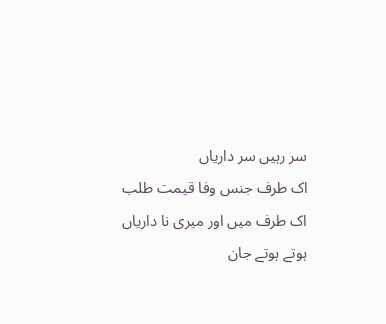سر رہیں سر داریاں
اک طرف جنس وفا قیمت طلب
اک طرف میں اور میری نا داریاں
ہوتے ہوتے جان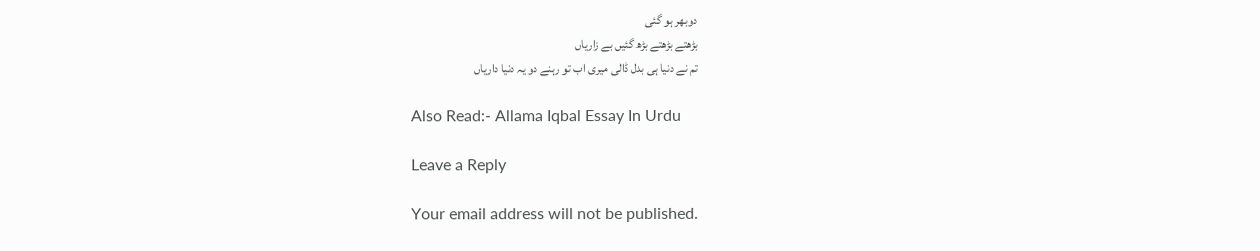دوبھر ہو گئی
بڑھتے بڑھتے بڑھ گئیں بے زاریاں
تم نے دنیا ہی بدل ڈالی میری اب تو رہنے دو یہ دنیا داریاں

Also Read:- Allama Iqbal Essay In Urdu

Leave a Reply

Your email address will not be published.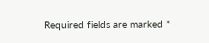Required fields are marked *